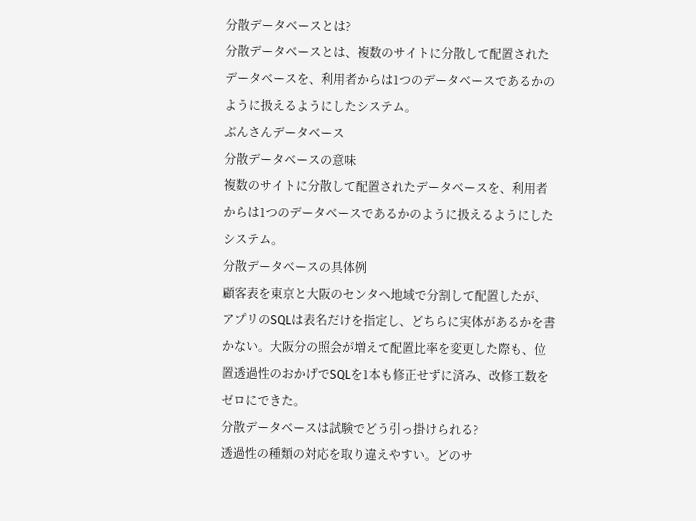分散データベースとは?
分散データベースとは、複数のサイトに分散して配置されたデータベースを、利用者からは1つのデータベースであるかのように扱えるようにしたシステム。
ぶんさんデータベース
分散データベースの意味
複数のサイトに分散して配置されたデータベースを、利用者からは1つのデータベースであるかのように扱えるようにしたシステム。
分散データベースの具体例
顧客表を東京と大阪のセンタへ地域で分割して配置したが、アプリのSQLは表名だけを指定し、どちらに実体があるかを書かない。大阪分の照会が増えて配置比率を変更した際も、位置透過性のおかげでSQLを1本も修正せずに済み、改修工数をゼロにできた。
分散データベースは試験でどう引っ掛けられる?
透過性の種類の対応を取り違えやすい。どのサ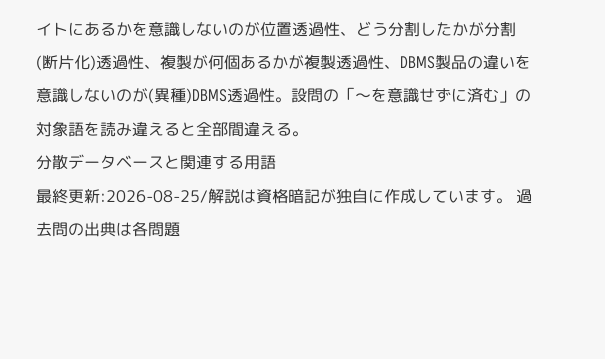イトにあるかを意識しないのが位置透過性、どう分割したかが分割(断片化)透過性、複製が何個あるかが複製透過性、DBMS製品の違いを意識しないのが(異種)DBMS透過性。設問の「〜を意識せずに済む」の対象語を読み違えると全部間違える。
分散データベースと関連する用語
最終更新:2026-08-25/解説は資格暗記が独自に作成しています。 過去問の出典は各問題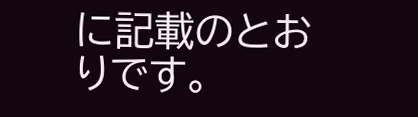に記載のとおりです。